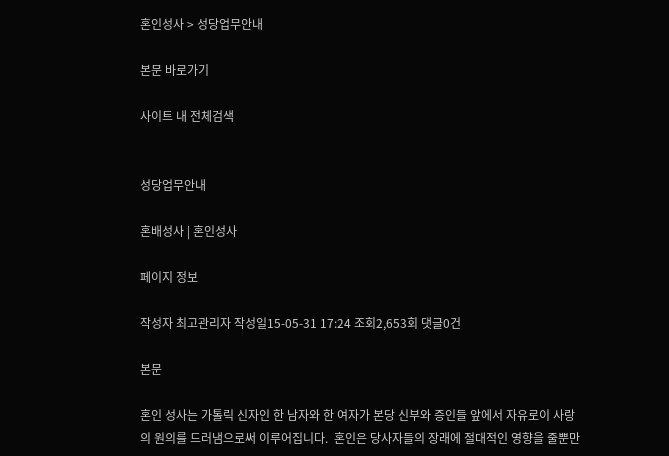혼인성사 > 성당업무안내

본문 바로가기

사이트 내 전체검색


성당업무안내

혼배성사 | 혼인성사

페이지 정보

작성자 최고관리자 작성일15-05-31 17:24 조회2,653회 댓글0건

본문

혼인 성사는 가톨릭 신자인 한 남자와 한 여자가 본당 신부와 증인들 앞에서 자유로이 사랑의 원의를 드러냄으로써 이루어집니다.  혼인은 당사자들의 장래에 절대적인 영향을 줄뿐만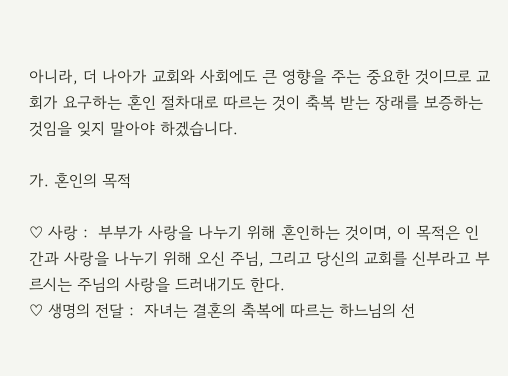아니라, 더 나아가 교회와 사회에도 큰 영향을 주는 중요한 것이므로 교회가 요구하는 혼인 절차대로 따르는 것이 축복 받는 장래를 보증하는 것임을 잊지 말아야 하겠습니다.

가. 혼인의 목적

♡ 사랑 :  부부가 사랑을 나누기 위해 혼인하는 것이며, 이 목적은 인간과 사랑을 나누기 위해 오신 주님, 그리고 당신의 교회를 신부라고 부르시는 주님의 사랑을 드러내기도 한다.
♡ 생명의 전달 :  자녀는 결혼의 축복에 따르는 하느님의 선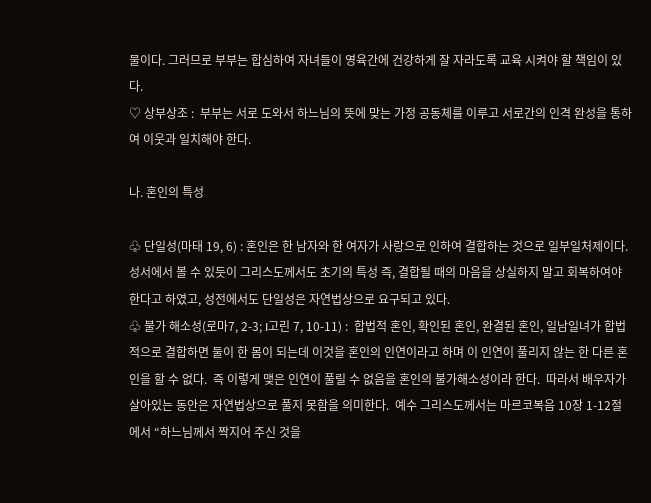물이다. 그러므로 부부는 합심하여 자녀들이 영육간에 건강하게 잘 자라도록 교육 시켜야 할 책임이 있다.
♡ 상부상조 :  부부는 서로 도와서 하느님의 뜻에 맞는 가정 공동체를 이루고 서로간의 인격 완성을 통하여 이웃과 일치해야 한다.

나. 혼인의 특성

♧ 단일성(마태 19, 6) : 혼인은 한 남자와 한 여자가 사랑으로 인하여 결합하는 것으로 일부일처제이다. 성서에서 볼 수 있듯이 그리스도께서도 초기의 특성 즉, 결합될 때의 마음을 상실하지 말고 회복하여야 한다고 하였고, 성전에서도 단일성은 자연법상으로 요구되고 있다.
♧ 불가 해소성(로마7, 2-3; I고린 7, 10-11) :  합법적 혼인, 확인된 혼인, 완결된 혼인, 일남일녀가 합법적으로 결합하면 둘이 한 몸이 되는데 이것을 혼인의 인연이라고 하며 이 인연이 풀리지 않는 한 다른 혼인을 할 수 없다.  즉 이렇게 맺은 인연이 풀릴 수 없음을 혼인의 불가해소성이라 한다.  따라서 배우자가 살아있는 동안은 자연법상으로 풀지 못함을 의미한다.  예수 그리스도께서는 마르코복음 10장 1-12절에서 “하느님께서 짝지어 주신 것을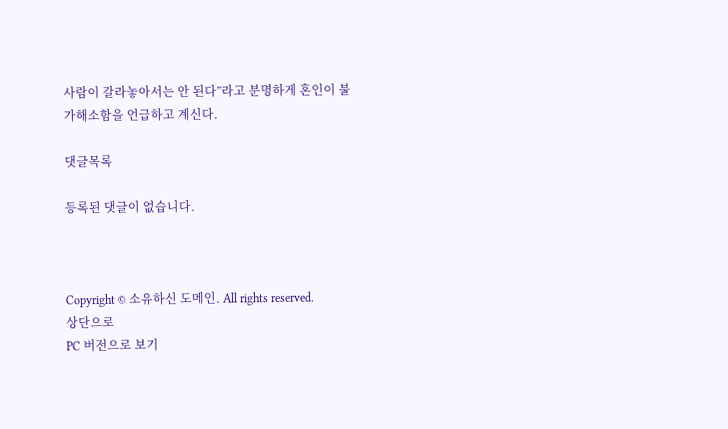사람이 갈라놓아서는 안 된다”라고 분명하게 혼인이 불가해소함을 언급하고 계신다.

댓글목록

등록된 댓글이 없습니다.



Copyright © 소유하신 도메인. All rights reserved.
상단으로
PC 버전으로 보기